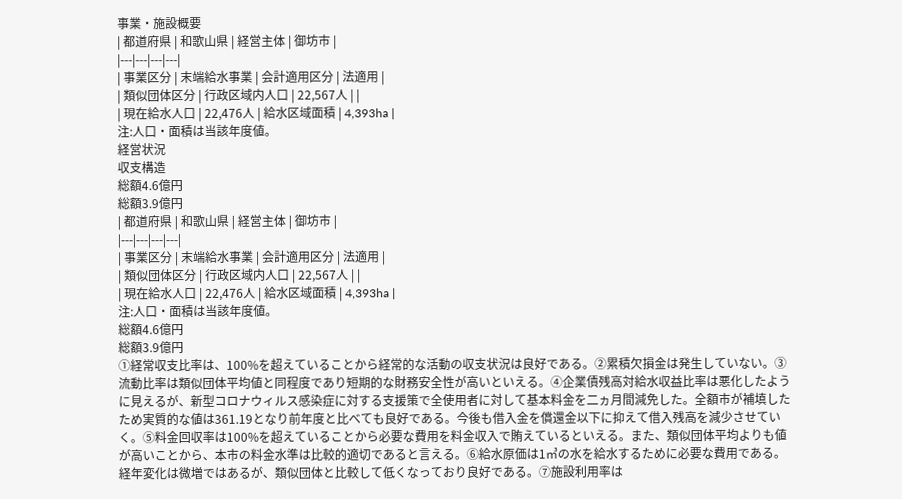事業・施設概要
| 都道府県 | 和歌山県 | 経営主体 | 御坊市 |
|---|---|---|---|
| 事業区分 | 末端給水事業 | 会計適用区分 | 法適用 |
| 類似団体区分 | 行政区域内人口 | 22,567人 | |
| 現在給水人口 | 22,476人 | 給水区域面積 | 4,393ha |
注:人口・面積は当該年度値。
経営状況
収支構造
総額4.6億円
総額3.9億円
| 都道府県 | 和歌山県 | 経営主体 | 御坊市 |
|---|---|---|---|
| 事業区分 | 末端給水事業 | 会計適用区分 | 法適用 |
| 類似団体区分 | 行政区域内人口 | 22,567人 | |
| 現在給水人口 | 22,476人 | 給水区域面積 | 4,393ha |
注:人口・面積は当該年度値。
総額4.6億円
総額3.9億円
①経常収支比率は、100%を超えていることから経常的な活動の収支状況は良好である。②累積欠損金は発生していない。③流動比率は類似団体平均値と同程度であり短期的な財務安全性が高いといえる。④企業債残高対給水収益比率は悪化したように見えるが、新型コロナウィルス感染症に対する支援策で全使用者に対して基本料金を二ヵ月間減免した。全額市が補填したため実質的な値は361.19となり前年度と比べても良好である。今後も借入金を償還金以下に抑えて借入残高を減少させていく。⑤料金回収率は100%を超えていることから必要な費用を料金収入で賄えているといえる。また、類似団体平均よりも値が高いことから、本市の料金水準は比較的適切であると言える。⑥給水原価は1㎥の水を給水するために必要な費用である。経年変化は微増ではあるが、類似団体と比較して低くなっており良好である。⑦施設利用率は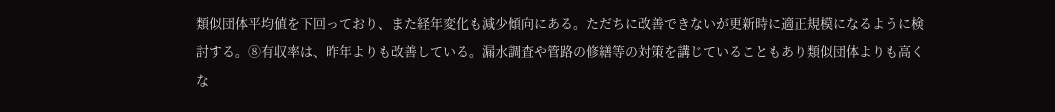類似団体平均値を下回っており、また経年変化も減少傾向にある。ただちに改善できないが更新時に適正規模になるように検討する。⑧有収率は、昨年よりも改善している。漏水調査や管路の修繕等の対策を講じていることもあり類似団体よりも高くな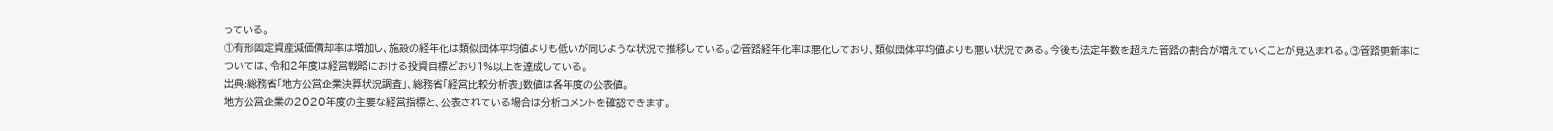っている。
①有形固定資産減価償却率は増加し、施設の経年化は類似団体平均値よりも低いが同じような状況で推移している。②管路経年化率は悪化しており、類似団体平均値よりも悪い状況である。今後も法定年数を超えた管路の割合が増えていくことが見込まれる。③管路更新率については、令和2年度は経営戦略における投資目標どおり1%以上を達成している。
出典:総務省「地方公営企業決算状況調査」、総務省「経営比較分析表」数値は各年度の公表値。
地方公営企業の2020年度の主要な経営指標と、公表されている場合は分析コメントを確認できます。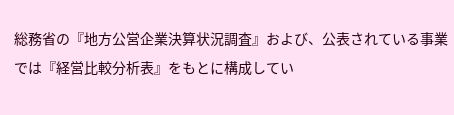総務省の『地方公営企業決算状況調査』および、公表されている事業では『経営比較分析表』をもとに構成してい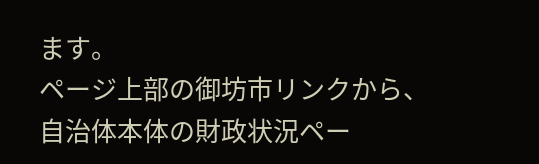ます。
ページ上部の御坊市リンクから、自治体本体の財政状況ペー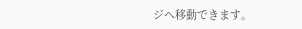ジへ移動できます。